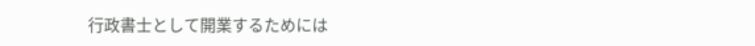行政書士として開業するためには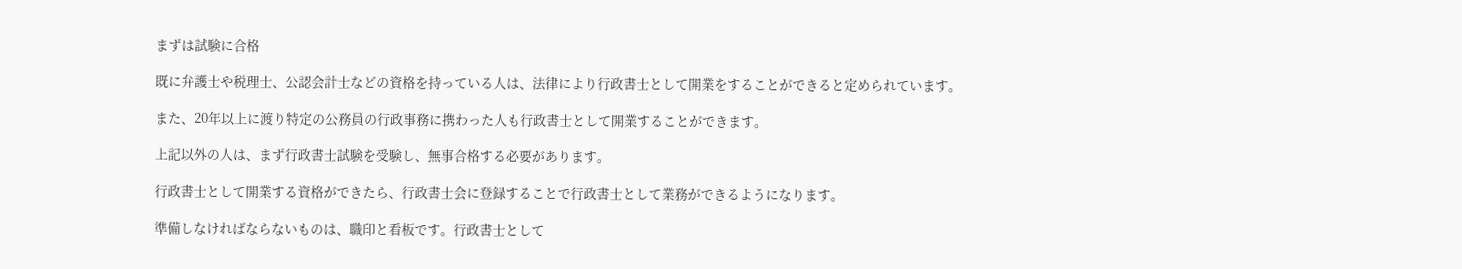まずは試験に合格

既に弁護士や税理士、公認会計士などの資格を持っている人は、法律により行政書士として開業をすることができると定められています。

また、20年以上に渡り特定の公務員の行政事務に携わった人も行政書士として開業することができます。

上記以外の人は、まず行政書士試験を受験し、無事合格する必要があります。

行政書士として開業する資格ができたら、行政書士会に登録することで行政書士として業務ができるようになります。

準備しなければならないものは、職印と看板です。行政書士として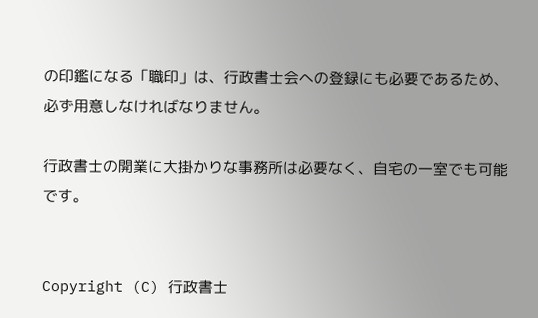の印鑑になる「職印」は、行政書士会への登録にも必要であるため、必ず用意しなければなりません。

行政書士の開業に大掛かりな事務所は必要なく、自宅の一室でも可能です。


Copyright (C) 行政書士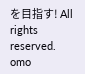を目指す! All rights reserved.
omo